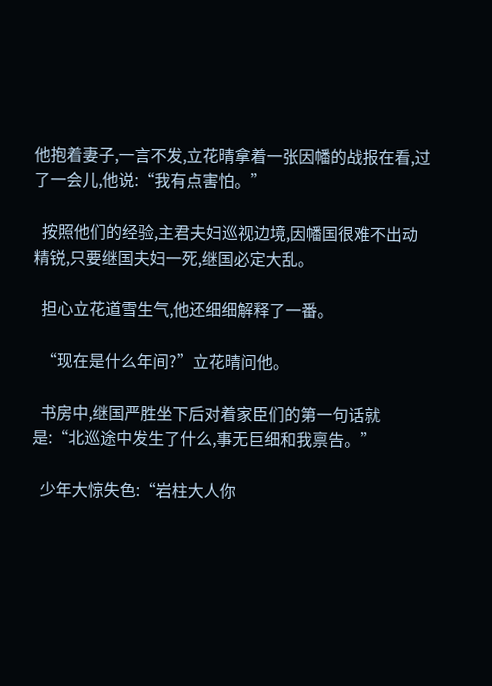他抱着妻子,一言不发,立花晴拿着一张因幡的战报在看,过了一会儿,他说:“我有点害怕。”

  按照他们的经验,主君夫妇巡视边境,因幡国很难不出动精锐,只要继国夫妇一死,继国必定大乱。

  担心立花道雪生气,他还细细解释了一番。

  “现在是什么年间?”立花晴问他。

  书房中,继国严胜坐下后对着家臣们的第一句话就是:“北巡途中发生了什么,事无巨细和我禀告。”

  少年大惊失色:“岩柱大人你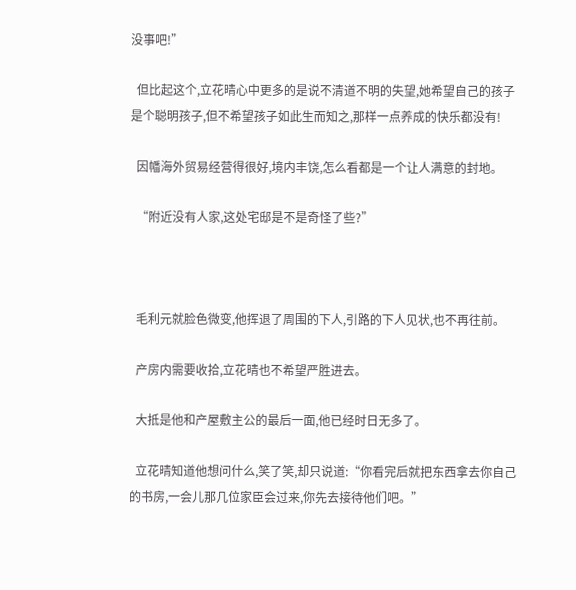没事吧!”

  但比起这个,立花晴心中更多的是说不清道不明的失望,她希望自己的孩子是个聪明孩子,但不希望孩子如此生而知之,那样一点养成的快乐都没有!

  因幡海外贸易经营得很好,境内丰饶,怎么看都是一个让人满意的封地。

  “附近没有人家,这处宅邸是不是奇怪了些?”



  毛利元就脸色微变,他挥退了周围的下人,引路的下人见状,也不再往前。

  产房内需要收拾,立花晴也不希望严胜进去。

  大抵是他和产屋敷主公的最后一面,他已经时日无多了。

  立花晴知道他想问什么,笑了笑,却只说道:“你看完后就把东西拿去你自己的书房,一会儿那几位家臣会过来,你先去接待他们吧。”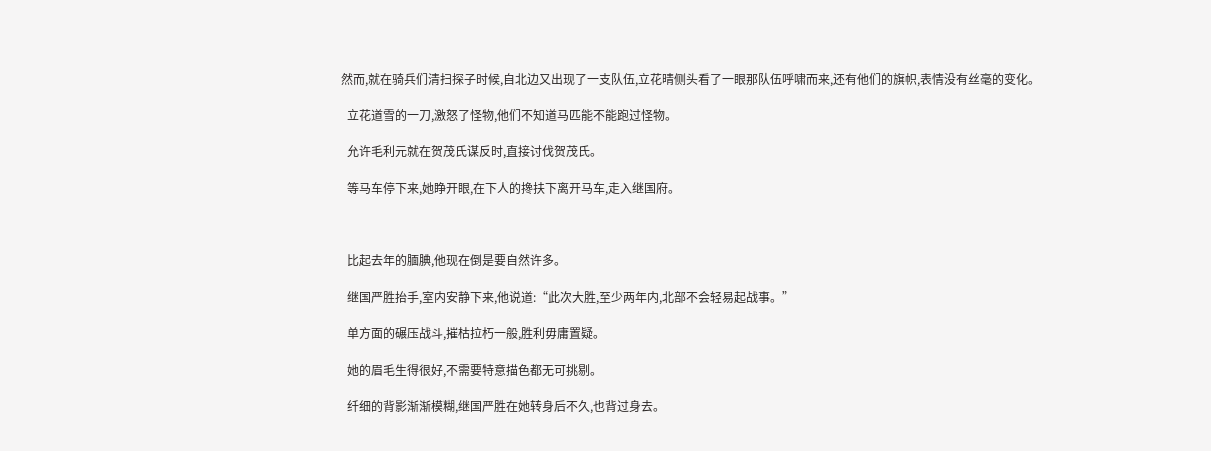然而,就在骑兵们清扫探子时候,自北边又出现了一支队伍,立花晴侧头看了一眼那队伍呼啸而来,还有他们的旗帜,表情没有丝毫的变化。

  立花道雪的一刀,激怒了怪物,他们不知道马匹能不能跑过怪物。

  允许毛利元就在贺茂氏谋反时,直接讨伐贺茂氏。

  等马车停下来,她睁开眼,在下人的搀扶下离开马车,走入继国府。



  比起去年的腼腆,他现在倒是要自然许多。

  继国严胜抬手,室内安静下来,他说道:“此次大胜,至少两年内,北部不会轻易起战事。”

  单方面的碾压战斗,摧枯拉朽一般,胜利毋庸置疑。

  她的眉毛生得很好,不需要特意描色都无可挑剔。

  纤细的背影渐渐模糊,继国严胜在她转身后不久,也背过身去。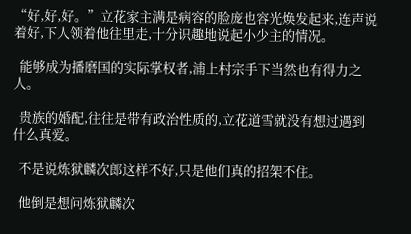“好,好,好。”立花家主满是病容的脸庞也容光焕发起来,连声说着好,下人领着他往里走,十分识趣地说起小少主的情况。

  能够成为播磨国的实际掌权者,浦上村宗手下当然也有得力之人。

  贵族的婚配,往往是带有政治性质的,立花道雪就没有想过遇到什么真爱。

  不是说炼狱麟次郎这样不好,只是他们真的招架不住。

  他倒是想问炼狱麟次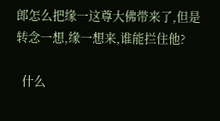郎怎么把缘一这尊大佛带来了,但是转念一想,缘一想来,谁能拦住他?

  什么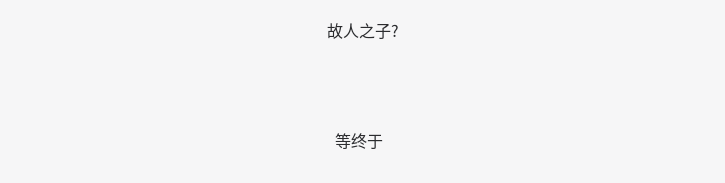故人之子?



  等终于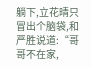躺下,立花晴只冒出个脑袋,和严胜说道:“哥哥不在家,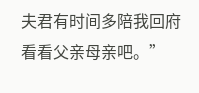夫君有时间多陪我回府看看父亲母亲吧。”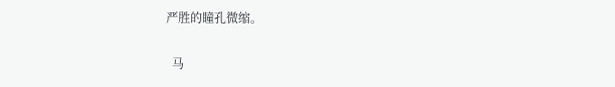严胜的瞳孔微缩。

  马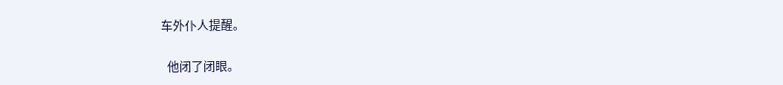车外仆人提醒。

  他闭了闭眼。